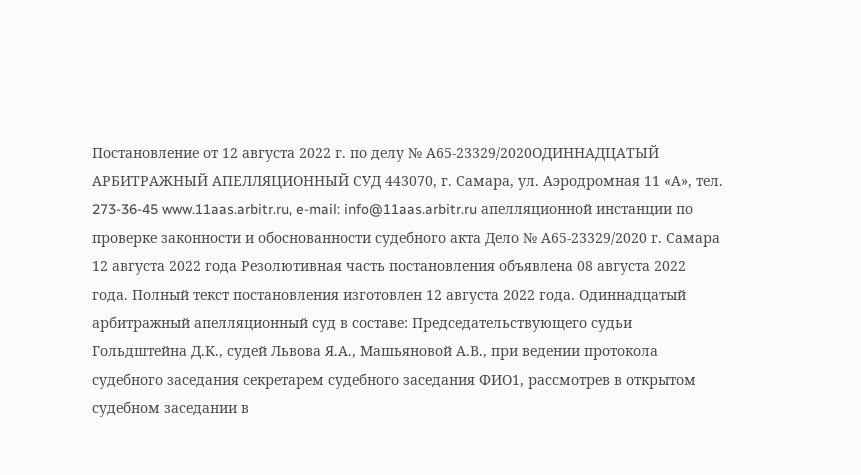Постановление от 12 августа 2022 г. по делу № А65-23329/2020ОДИННАДЦАТЫЙ АРБИТРАЖНЫЙ АПЕЛЛЯЦИОННЫЙ СУД 443070, г. Самара, ул. Аэродромная 11 «А», тел. 273-36-45 www.11aas.arbitr.ru, e-mail: info@11aas.arbitr.ru апелляционной инстанции по проверке законности и обоснованности судебного акта Дело № А65-23329/2020 г. Самара 12 августа 2022 года Резолютивная часть постановления объявлена 08 августа 2022 года. Полный текст постановления изготовлен 12 августа 2022 года. Одиннадцатый арбитражный апелляционный суд в составе: Председательствующего судьи Гольдштейна Д.К., судей Львова Я.А., Машьяновой А.В., при ведении протокола судебного заседания секретарем судебного заседания ФИО1, рассмотрев в открытом судебном заседании в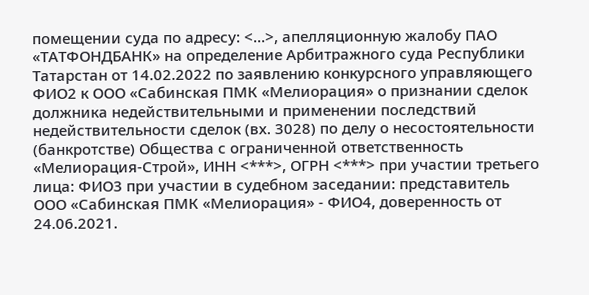помещении суда по адресу: <...>, апелляционную жалобу ПАО «ТАТФОНДБАНК» на определение Арбитражного суда Республики Татарстан от 14.02.2022 по заявлению конкурсного управляющего ФИО2 к ООО «Сабинская ПМК «Мелиорация» о признании сделок должника недействительными и применении последствий недействительности сделок (вх. 3028) по делу о несостоятельности (банкротстве) Общества с ограниченной ответственность «Мелиорация-Строй», ИНН <***>, ОГРН <***> при участии третьего лица: ФИО3 при участии в судебном заседании: представитель ООО «Сабинская ПМК «Мелиорация» - ФИО4, доверенность от 24.06.2021.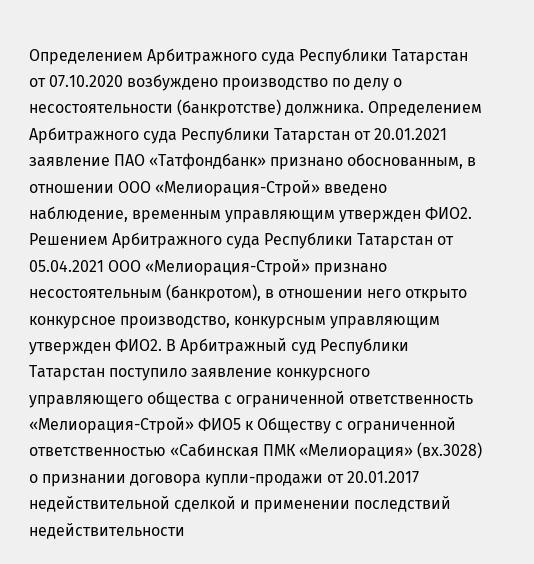Определением Арбитражного суда Республики Татарстан от 07.10.2020 возбуждено производство по делу о несостоятельности (банкротстве) должника. Определением Арбитражного суда Республики Татарстан от 20.01.2021 заявление ПАО «Татфондбанк» признано обоснованным, в отношении ООО «Мелиорация-Строй» введено наблюдение, временным управляющим утвержден ФИО2. Решением Арбитражного суда Республики Татарстан от 05.04.2021 ООО «Мелиорация-Строй» признано несостоятельным (банкротом), в отношении него открыто конкурсное производство, конкурсным управляющим утвержден ФИО2. В Арбитражный суд Республики Татарстан поступило заявление конкурсного управляющего общества с ограниченной ответственность «Мелиорация-Строй» ФИО5 к Обществу с ограниченной ответственностью «Сабинская ПМК «Мелиорация» (вх.3028) о признании договора купли-продажи от 20.01.2017 недействительной сделкой и применении последствий недействительности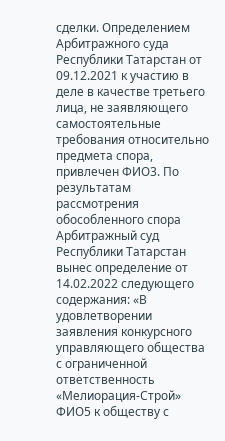сделки. Определением Арбитражного суда Республики Татарстан от 09.12.2021 к участию в деле в качестве третьего лица, не заявляющего самостоятельные требования относительно предмета спора, привлечен ФИО3. По результатам рассмотрения обособленного спора Арбитражный суд Республики Татарстан вынес определение от 14.02.2022 следующего содержания: «В удовлетворении заявления конкурсного управляющего общества с ограниченной ответственность «Мелиорация-Строй» ФИО5 к обществу с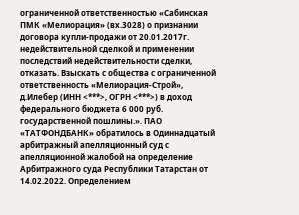ограниченной ответственностью «Сабинская ПМК «Мелиорация» (вх.3028) о признании договора купли-продажи от 20.01.2017г. недействительной сделкой и применении последствий недействительности сделки, отказать. Взыскать с общества с ограниченной ответственность «Мелиорация-Строй», д.Илебер (ИНН <***>, ОГРН <***>) в доход федерального бюджета 6 000 руб. государственной пошлины.». ПАО «ТАТФОНДБАНК» обратилось в Одиннадцатый арбитражный апелляционный суд с апелляционной жалобой на определение Арбитражного суда Республики Татарстан от 14.02.2022. Определением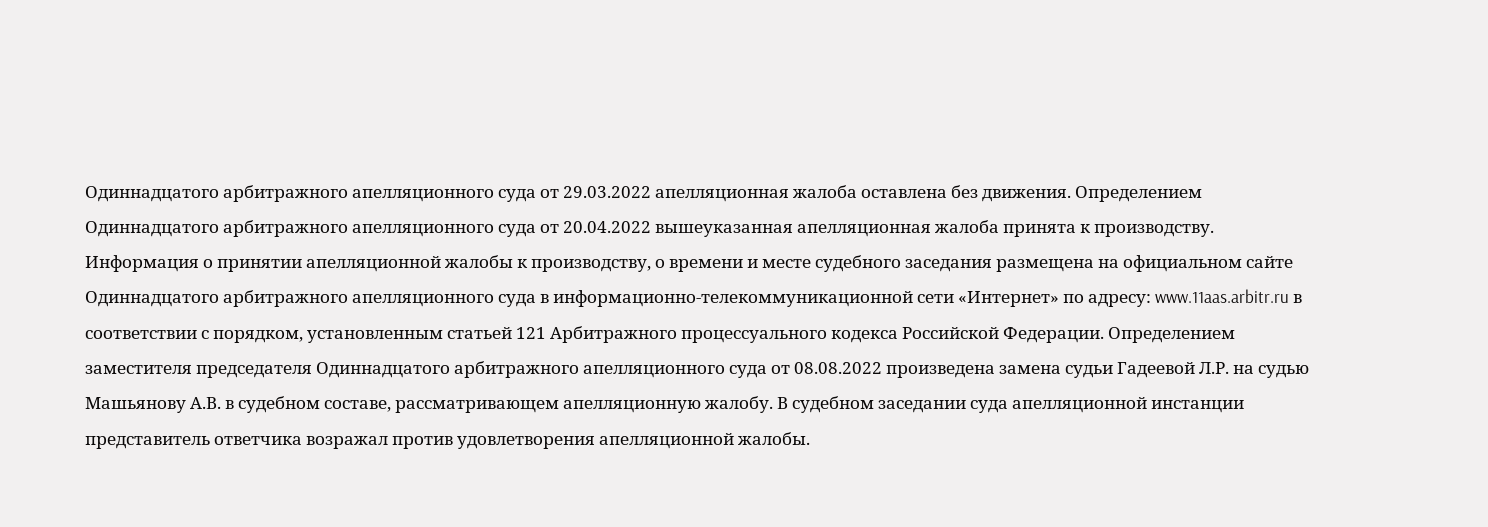Одиннадцатого арбитражного апелляционного суда от 29.03.2022 апелляционная жалоба оставлена без движения. Определением Одиннадцатого арбитражного апелляционного суда от 20.04.2022 вышеуказанная апелляционная жалоба принята к производству. Информация о принятии апелляционной жалобы к производству, о времени и месте судебного заседания размещена на официальном сайте Одиннадцатого арбитражного апелляционного суда в информационно-телекоммуникационной сети «Интернет» по адресу: www.11aas.arbitr.ru в соответствии с порядком, установленным статьей 121 Арбитражного процессуального кодекса Российской Федерации. Определением заместителя председателя Одиннадцатого арбитражного апелляционного суда от 08.08.2022 произведена замена судьи Гадеевой Л.Р. на судью Машьянову А.В. в судебном составе, рассматривающем апелляционную жалобу. В судебном заседании суда апелляционной инстанции представитель ответчика возражал против удовлетворения апелляционной жалобы.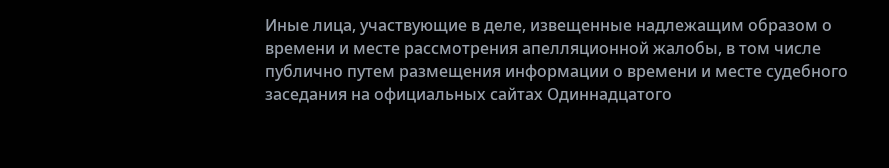Иные лица, участвующие в деле, извещенные надлежащим образом о времени и месте рассмотрения апелляционной жалобы, в том числе публично путем размещения информации о времени и месте судебного заседания на официальных сайтах Одиннадцатого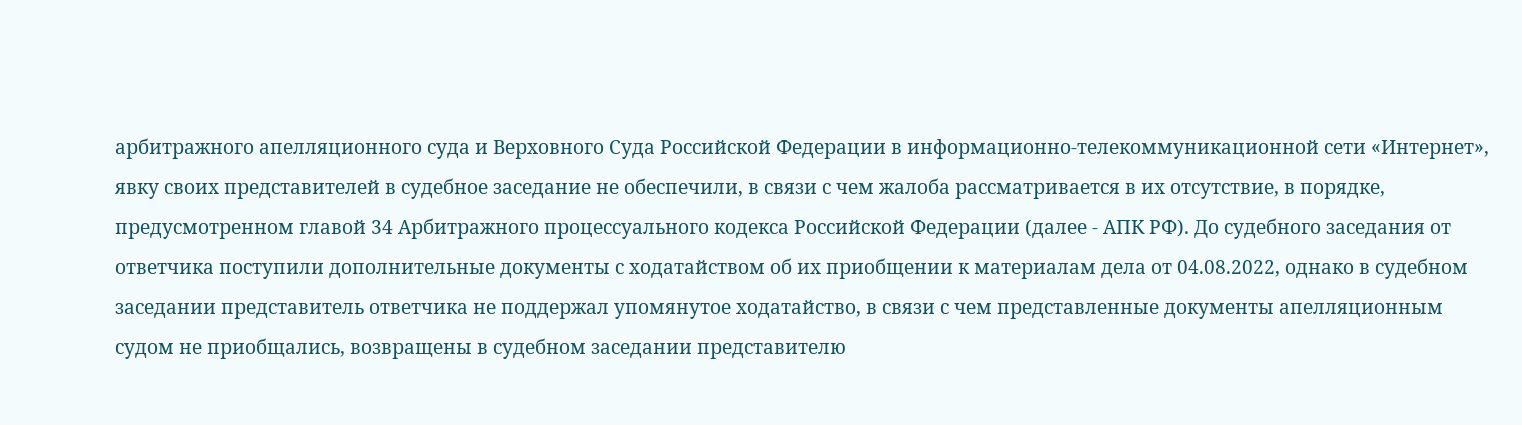арбитражного апелляционного суда и Верховного Суда Российской Федерации в информационно-телекоммуникационной сети «Интернет», явку своих представителей в судебное заседание не обеспечили, в связи с чем жалоба рассматривается в их отсутствие, в порядке, предусмотренном главой 34 Арбитражного процессуального кодекса Российской Федерации (далее - АПК РФ). До судебного заседания от ответчика поступили дополнительные документы с ходатайством об их приобщении к материалам дела от 04.08.2022, однако в судебном заседании представитель ответчика не поддержал упомянутое ходатайство, в связи с чем представленные документы апелляционным судом не приобщались, возвращены в судебном заседании представителю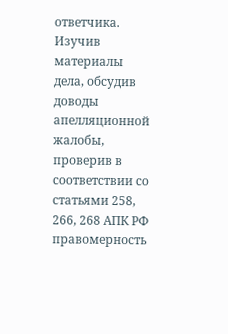ответчика. Изучив материалы дела, обсудив доводы апелляционной жалобы, проверив в соответствии со статьями 258, 266, 268 АПК РФ правомерность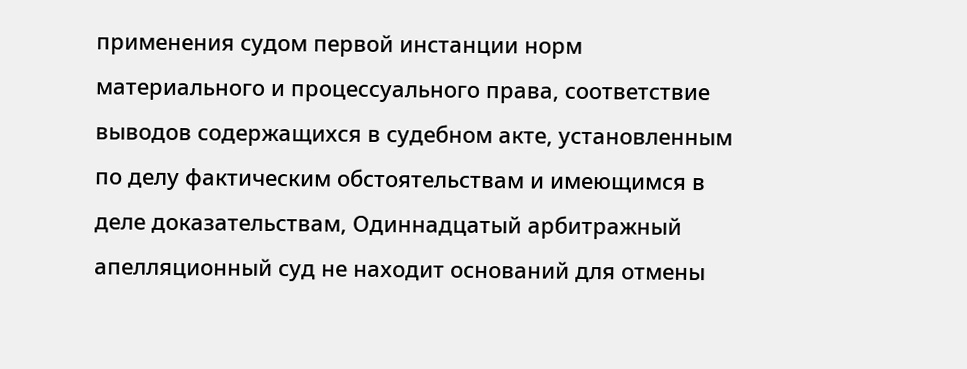применения судом первой инстанции норм материального и процессуального права, соответствие выводов содержащихся в судебном акте, установленным по делу фактическим обстоятельствам и имеющимся в деле доказательствам, Одиннадцатый арбитражный апелляционный суд не находит оснований для отмены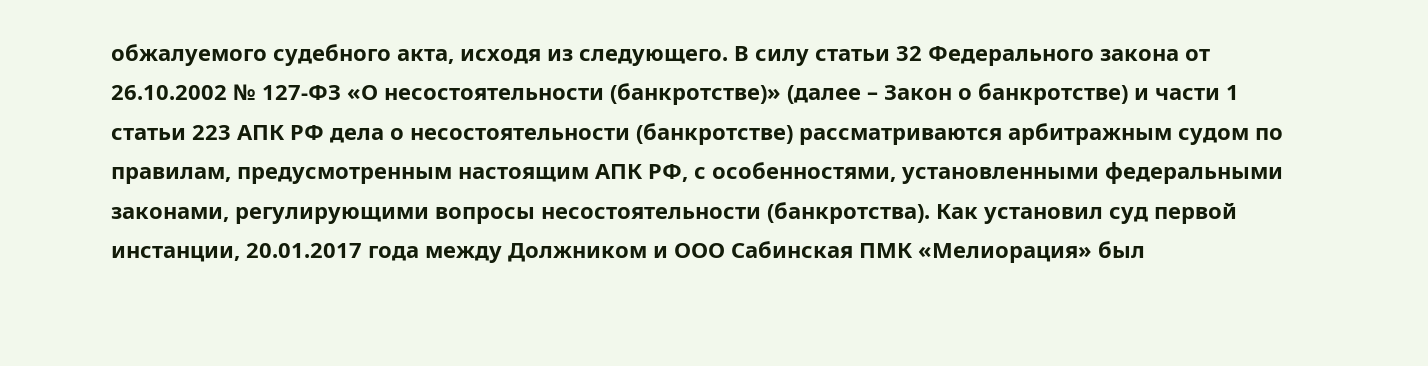обжалуемого судебного акта, исходя из следующего. В силу статьи 32 Федерального закона от 26.10.2002 № 127-ФЗ «О несостоятельности (банкротстве)» (далее – Закон о банкротстве) и части 1 статьи 223 АПК РФ дела о несостоятельности (банкротстве) рассматриваются арбитражным судом по правилам, предусмотренным настоящим АПК РФ, с особенностями, установленными федеральными законами, регулирующими вопросы несостоятельности (банкротства). Как установил суд первой инстанции, 20.01.2017 года между Должником и ООО Сабинская ПМК «Мелиорация» был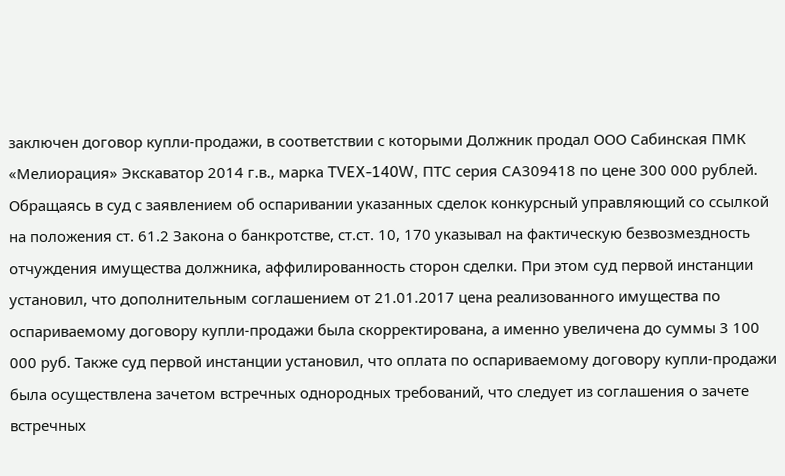заключен договор купли-продажи, в соответствии с которыми Должник продал ООО Сабинская ПМК «Мелиорация» Экскаватор 2014 г.в., марка TVEX-140W, ПТС серия СА309418 по цене 300 000 рублей. Обращаясь в суд с заявлением об оспаривании указанных сделок конкурсный управляющий со ссылкой на положения ст. 61.2 Закона о банкротстве, ст.ст. 10, 170 указывал на фактическую безвозмездность отчуждения имущества должника, аффилированность сторон сделки. При этом суд первой инстанции установил, что дополнительным соглашением от 21.01.2017 цена реализованного имущества по оспариваемому договору купли-продажи была скорректирована, а именно увеличена до суммы 3 100 000 руб. Также суд первой инстанции установил, что оплата по оспариваемому договору купли-продажи была осуществлена зачетом встречных однородных требований, что следует из соглашения о зачете встречных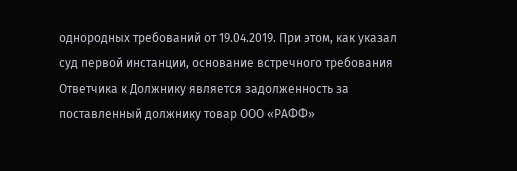однородных требований от 19.04.2019. При этом, как указал суд первой инстанции, основание встречного требования Ответчика к Должнику является задолженность за поставленный должнику товар ООО «РАФФ»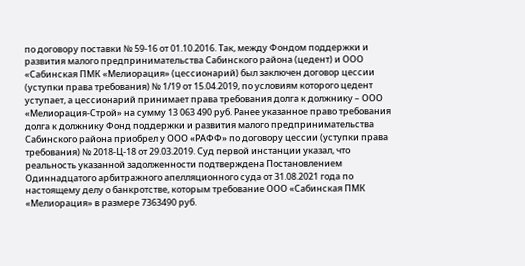по договору поставки № 59-16 от 01.10.2016. Так, между Фондом поддержки и развития малого предпринимательства Сабинского района (цедент) и ООО «Сабинская ПМК «Мелиорация» (цессионарий) был заключен договор цессии (уступки права требования) № 1/19 от 15.04.2019, по условиям которого цедент уступает, а цессионарий принимает права требования долга к должнику – ООО «Мелиорация-Строй» на сумму 13 063 490 руб. Ранее указанное право требования долга к должнику Фонд поддержки и развития малого предпринимательства Сабинского района приобрел у ООО «РАФФ» по договору цессии (уступки права требования) № 2018-Ц-18 от 29.03.2019. Суд первой инстанции указал, что реальность указанной задолженности подтверждена Постановлением Одиннадцатого арбитражного апелляционного суда от 31.08.2021 года по настоящему делу о банкротстве, которым требование ООО «Сабинская ПМК «Мелиорация» в размере 7363490 руб.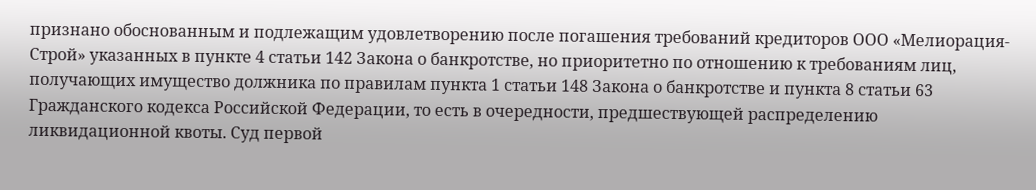признано обоснованным и подлежащим удовлетворению после погашения требований кредиторов ООО «Мелиорация-Строй» указанных в пункте 4 статьи 142 Закона о банкротстве, но приоритетно по отношению к требованиям лиц, получающих имущество должника по правилам пункта 1 статьи 148 Закона о банкротстве и пункта 8 статьи 63 Гражданского кодекса Российской Федерации, то есть в очередности, предшествующей распределению ликвидационной квоты. Суд первой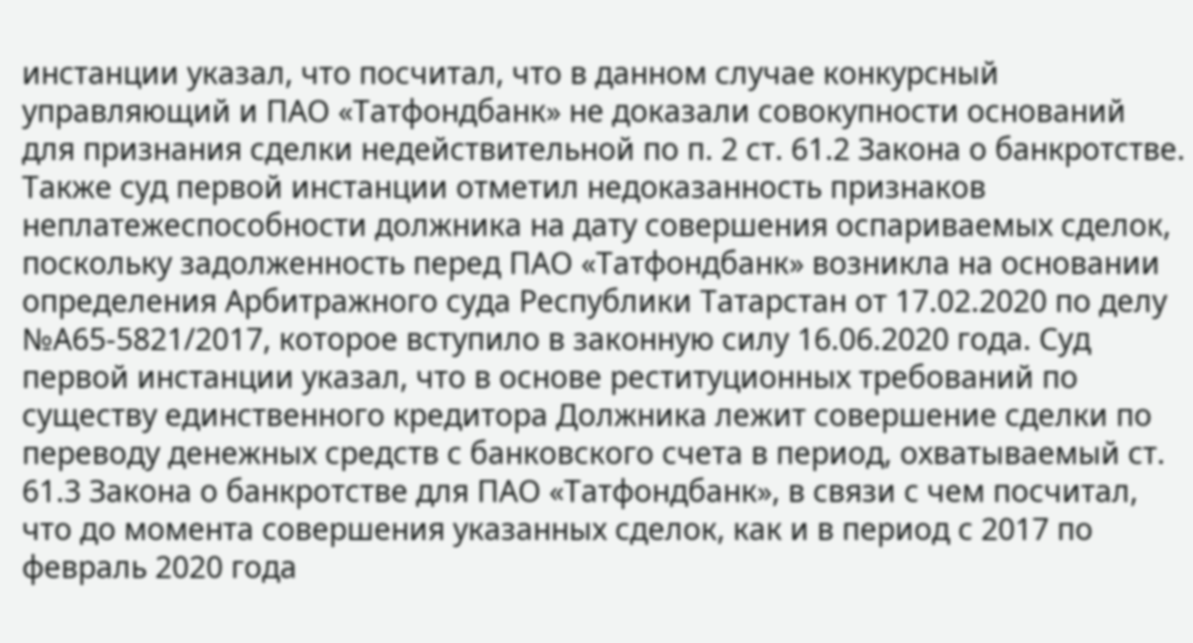инстанции указал, что посчитал, что в данном случае конкурсный управляющий и ПАО «Татфондбанк» не доказали совокупности оснований для признания сделки недействительной по п. 2 ст. 61.2 Закона о банкротстве. Также суд первой инстанции отметил недоказанность признаков неплатежеспособности должника на дату совершения оспариваемых сделок, поскольку задолженность перед ПАО «Татфондбанк» возникла на основании определения Арбитражного суда Республики Татарстан от 17.02.2020 по делу №А65-5821/2017, которое вступило в законную силу 16.06.2020 года. Суд первой инстанции указал, что в основе реституционных требований по существу единственного кредитора Должника лежит совершение сделки по переводу денежных средств с банковского счета в период, охватываемый ст. 61.3 Закона о банкротстве для ПАО «Татфондбанк», в связи с чем посчитал, что до момента совершения указанных сделок, как и в период с 2017 по февраль 2020 года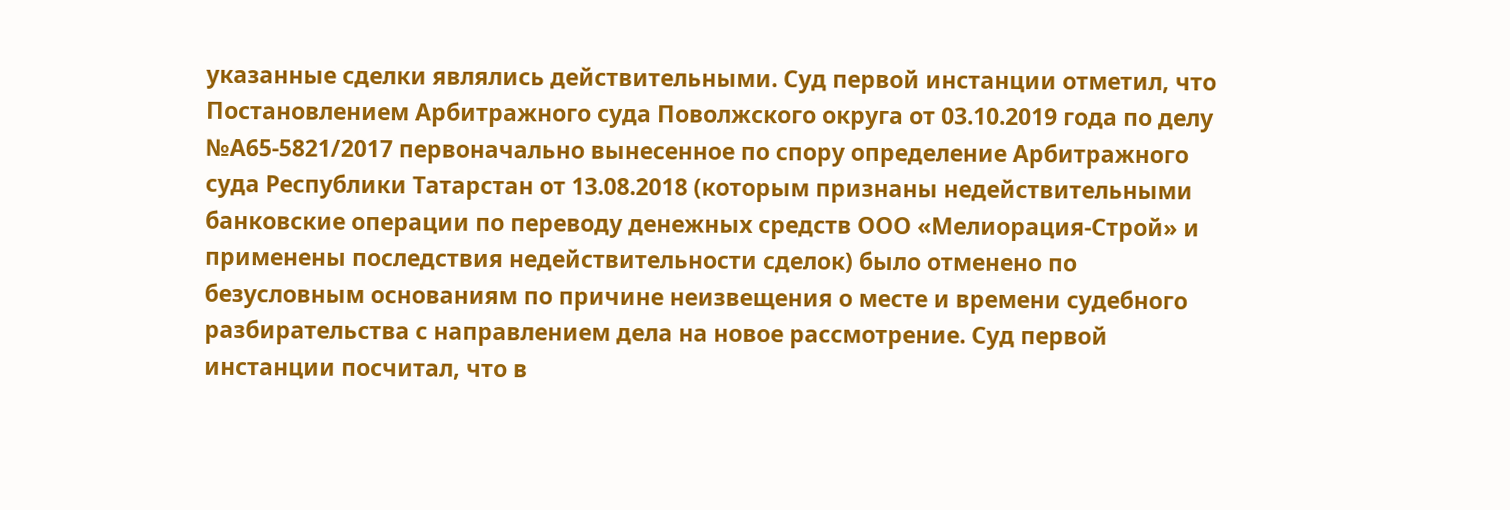указанные сделки являлись действительными. Суд первой инстанции отметил, что Постановлением Арбитражного суда Поволжского округа от 03.10.2019 года по делу №А65-5821/2017 первоначально вынесенное по спору определение Арбитражного суда Республики Татарстан от 13.08.2018 (которым признаны недействительными банковские операции по переводу денежных средств ООО «Мелиорация-Строй» и применены последствия недействительности сделок) было отменено по безусловным основаниям по причине неизвещения о месте и времени судебного разбирательства с направлением дела на новое рассмотрение. Суд первой инстанции посчитал, что в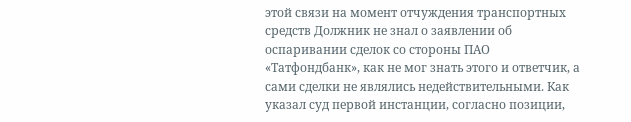этой связи на момент отчуждения транспортных средств Должник не знал о заявлении об оспаривании сделок со стороны ПАО «Татфондбанк», как не мог знать этого и ответчик, а сами сделки не являлись недействительными. Как указал суд первой инстанции, согласно позиции,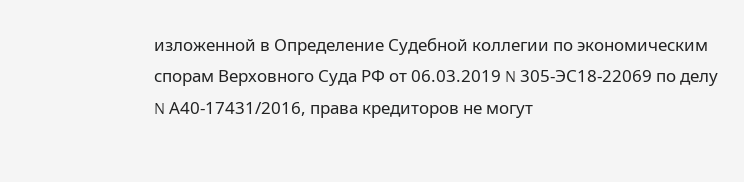изложенной в Определение Судебной коллегии по экономическим спорам Верховного Суда РФ от 06.03.2019 N 305-ЭС18-22069 по делу N А40-17431/2016, права кредиторов не могут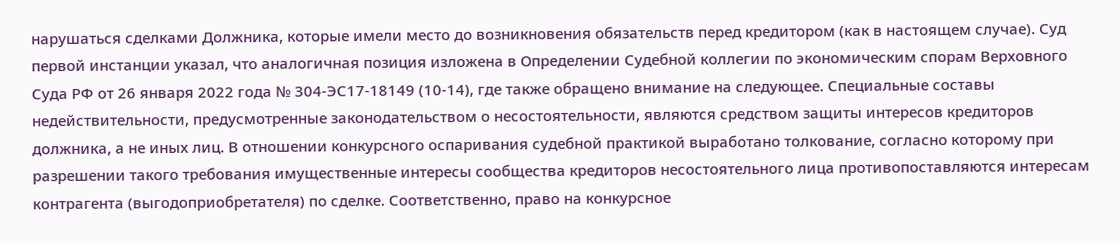нарушаться сделками Должника, которые имели место до возникновения обязательств перед кредитором (как в настоящем случае). Суд первой инстанции указал, что аналогичная позиция изложена в Определении Судебной коллегии по экономическим спорам Верховного Суда РФ от 26 января 2022 года № 304-ЭС17-18149 (10-14), где также обращено внимание на следующее. Специальные составы недействительности, предусмотренные законодательством о несостоятельности, являются средством защиты интересов кредиторов должника, а не иных лиц. В отношении конкурсного оспаривания судебной практикой выработано толкование, согласно которому при разрешении такого требования имущественные интересы сообщества кредиторов несостоятельного лица противопоставляются интересам контрагента (выгодоприобретателя) по сделке. Соответственно, право на конкурсное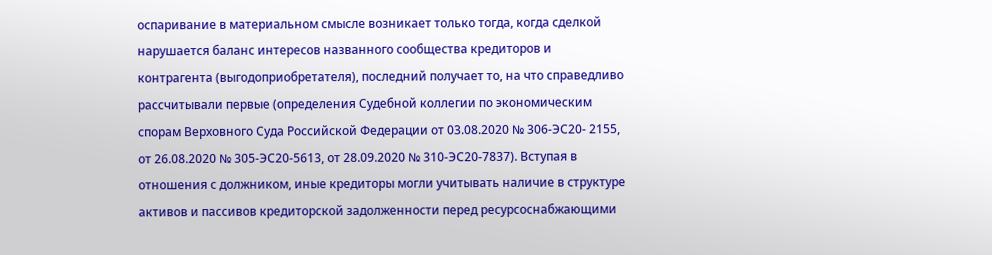оспаривание в материальном смысле возникает только тогда, когда сделкой нарушается баланс интересов названного сообщества кредиторов и контрагента (выгодоприобретателя), последний получает то, на что справедливо рассчитывали первые (определения Судебной коллегии по экономическим спорам Верховного Суда Российской Федерации от 03.08.2020 № 306-ЭС20- 2155, от 26.08.2020 № 305-ЭС20-5613, от 28.09.2020 № 310-ЭС20-7837). Вступая в отношения с должником, иные кредиторы могли учитывать наличие в структуре активов и пассивов кредиторской задолженности перед ресурсоснабжающими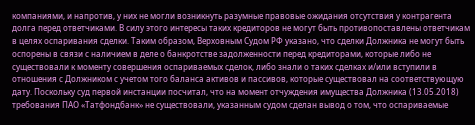компаниями, и напротив, у них не могли возникнуть разумные правовые ожидания отсутствия у контрагента долга перед ответчиками. В силу этого интересы таких кредиторов не могут быть противопоставлены ответчикам в целях оспаривания сделки. Таким образом, Верховным Судом РФ указано, что сделки Должника не могут быть оспорены в связи с наличием в деле о банкротстве задолженности перед кредиторами, которые либо не существовали к моменту совершения оспариваемых сделок, либо знали о таких сделках и/или вступили в отношения с Должником с учетом того баланса активов и пассивов, которые существовал на соответствующую дату. Поскольку суд первой инстанции посчитал, что на момент отчуждения имущества Должника (13.05.2018) требования ПАО «Татфондбанк» не существовали, указанным судом сделан вывод о том, что оспариваемые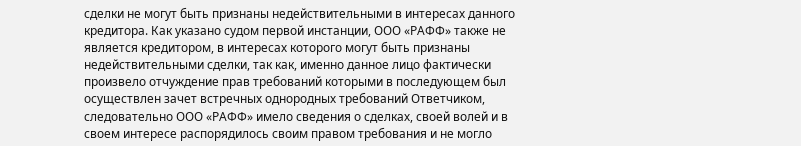сделки не могут быть признаны недействительными в интересах данного кредитора. Как указано судом первой инстанции, ООО «РАФФ» также не является кредитором, в интересах которого могут быть признаны недействительными сделки, так как, именно данное лицо фактически произвело отчуждение прав требований которыми в последующем был осуществлен зачет встречных однородных требований Ответчиком, следовательно ООО «РАФФ» имело сведения о сделках, своей волей и в своем интересе распорядилось своим правом требования и не могло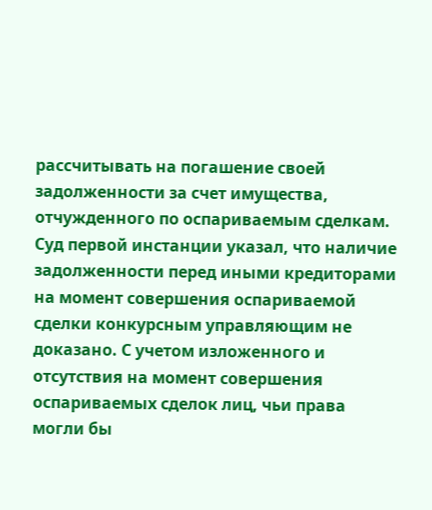рассчитывать на погашение своей задолженности за счет имущества, отчужденного по оспариваемым сделкам. Суд первой инстанции указал, что наличие задолженности перед иными кредиторами на момент совершения оспариваемой сделки конкурсным управляющим не доказано. С учетом изложенного и отсутствия на момент совершения оспариваемых сделок лиц, чьи права могли бы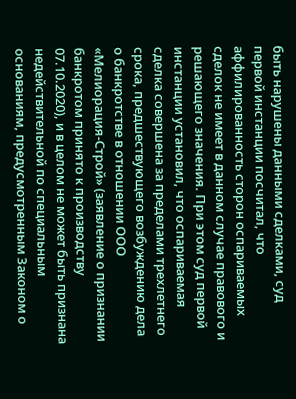быть нарушены данными сделками, суд первой инстанции посчитал, что аффилированность сторон оспариваемых сделок не имеет в данном случае правового и решающего значения. При этом суд первой инстанции установил, что оспариваемая сделка совершена за пределами трехлетнего срока, предшествующего возбуждению дела о банкротстве в отношении ООО «Мелиорация-Строй» (заявление о признании банкротом принято к производству 07.10.2020), и в целом не может быть признана недействительной по специальным основаниям, предусмотренным Законом о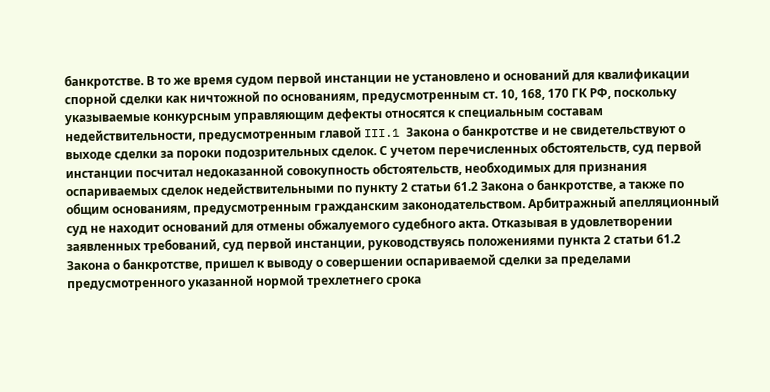банкротстве. В то же время судом первой инстанции не установлено и оснований для квалификации спорной сделки как ничтожной по основаниям, предусмотренным ст. 10, 168, 170 ГК РФ, поскольку указываемые конкурсным управляющим дефекты относятся к специальным составам недействительности, предусмотренным главой III.1 Закона о банкротстве и не свидетельствуют о выходе сделки за пороки подозрительных сделок. С учетом перечисленных обстоятельств, суд первой инстанции посчитал недоказанной совокупность обстоятельств, необходимых для признания оспариваемых сделок недействительными по пункту 2 статьи 61.2 Закона о банкротстве, а также по общим основаниям, предусмотренным гражданским законодательством. Арбитражный апелляционный суд не находит оснований для отмены обжалуемого судебного акта. Отказывая в удовлетворении заявленных требований, суд первой инстанции, руководствуясь положениями пункта 2 статьи 61.2 Закона о банкротстве, пришел к выводу о совершении оспариваемой сделки за пределами предусмотренного указанной нормой трехлетнего срока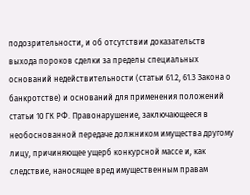подозрительности, и об отсутствии доказательств выхода пороков сделки за пределы специальных оснований недействительности (статьи 61.2, 61.3 Закона о банкротстве) и оснований для применения положений статьи 10 ГК РФ. Правонарушение, заключающееся в необоснованной передаче должником имущества другому лицу, причиняющее ущерб конкурсной массе и, как следствие, наносящее вред имущественным правам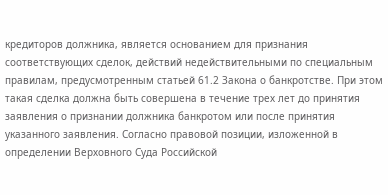кредиторов должника, является основанием для признания соответствующих сделок, действий недействительными по специальным правилам, предусмотренным статьей 61.2 Закона о банкротстве. При этом такая сделка должна быть совершена в течение трех лет до принятия заявления о признании должника банкротом или после принятия указанного заявления. Согласно правовой позиции, изложенной в определении Верховного Суда Российской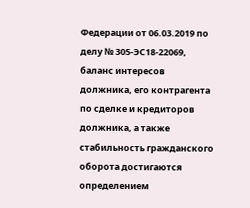Федерации от 06.03.2019 по делу № 305-ЭС18-22069, баланс интересов должника, его контрагента по сделке и кредиторов должника, а также стабильность гражданского оборота достигаются определением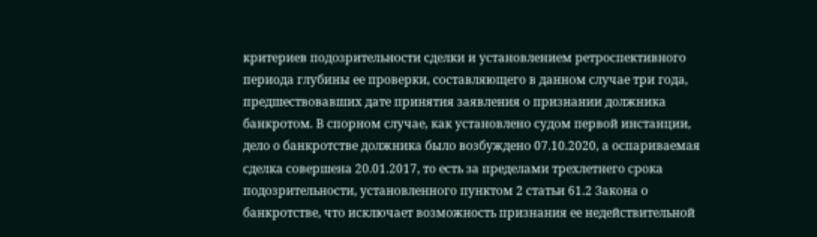критериев подозрительности сделки и установлением ретроспективного периода глубины ее проверки, составляющего в данном случае три года, предшествовавших дате принятия заявления о признании должника банкротом. В спорном случае, как установлено судом первой инстанции, дело о банкротстве должника было возбуждено 07.10.2020, а оспариваемая сделка совершена 20.01.2017, то есть за пределами трехлетнего срока подозрительности, установленного пунктом 2 статьи 61.2 Закона о банкротстве, что исключает возможность признания ее недействительной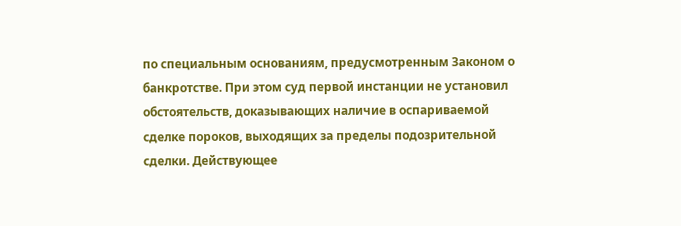по специальным основаниям, предусмотренным Законом о банкротстве. При этом суд первой инстанции не установил обстоятельств, доказывающих наличие в оспариваемой сделке пороков, выходящих за пределы подозрительной сделки. Действующее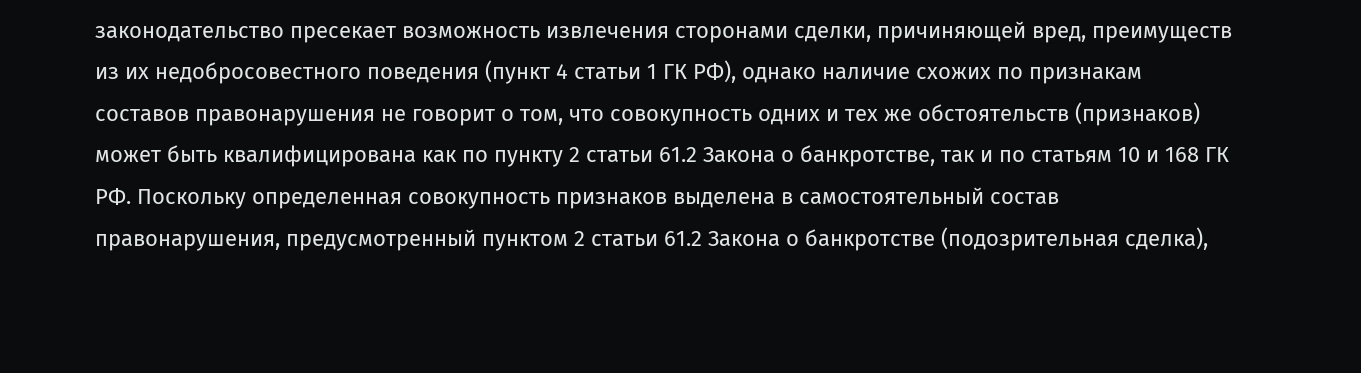законодательство пресекает возможность извлечения сторонами сделки, причиняющей вред, преимуществ из их недобросовестного поведения (пункт 4 статьи 1 ГК РФ), однако наличие схожих по признакам составов правонарушения не говорит о том, что совокупность одних и тех же обстоятельств (признаков) может быть квалифицирована как по пункту 2 статьи 61.2 Закона о банкротстве, так и по статьям 10 и 168 ГК РФ. Поскольку определенная совокупность признаков выделена в самостоятельный состав правонарушения, предусмотренный пунктом 2 статьи 61.2 Закона о банкротстве (подозрительная сделка),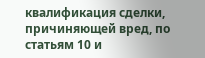квалификация сделки, причиняющей вред, по статьям 10 и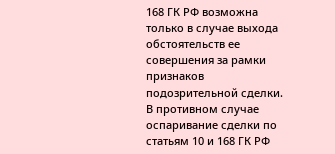168 ГК РФ возможна только в случае выхода обстоятельств ее совершения за рамки признаков подозрительной сделки. В противном случае оспаривание сделки по статьям 10 и 168 ГК РФ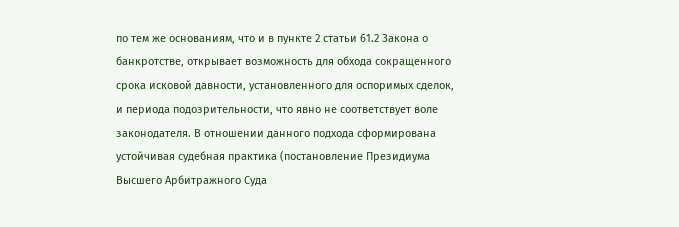по тем же основаниям, что и в пункте 2 статьи 61.2 Закона о банкротстве, открывает возможность для обхода сокращенного срока исковой давности, установленного для оспоримых сделок, и периода подозрительности, что явно не соответствует воле законодателя. В отношении данного подхода сформирована устойчивая судебная практика (постановление Президиума Высшего Арбитражного Суда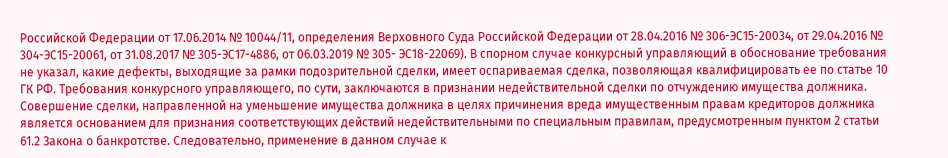Российской Федерации от 17.06.2014 № 10044/11, определения Верховного Суда Российской Федерации от 28.04.2016 № 306-ЭС15-20034, от 29.04.2016 № 304-ЭС15-20061, от 31.08.2017 № 305-ЭС17-4886, от 06.03.2019 № 305- ЭС18-22069). В спорном случае конкурсный управляющий в обоснование требования не указал, какие дефекты, выходящие за рамки подозрительной сделки, имеет оспариваемая сделка, позволяющая квалифицировать ее по статье 10 ГК РФ. Требования конкурсного управляющего, по сути, заключаются в признании недействительной сделки по отчуждению имущества должника. Совершение сделки, направленной на уменьшение имущества должника в целях причинения вреда имущественным правам кредиторов должника является основанием для признания соответствующих действий недействительными по специальным правилам, предусмотренным пунктом 2 статьи 61.2 Закона о банкротстве. Следовательно, применение в данном случае к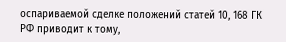оспариваемой сделке положений статей 10, 168 ГК РФ приводит к тому,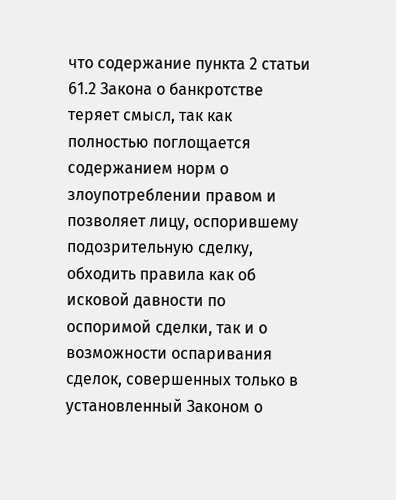что содержание пункта 2 статьи 61.2 Закона о банкротстве теряет смысл, так как полностью поглощается содержанием норм о злоупотреблении правом и позволяет лицу, оспорившему подозрительную сделку, обходить правила как об исковой давности по оспоримой сделки, так и о возможности оспаривания сделок, совершенных только в установленный Законом о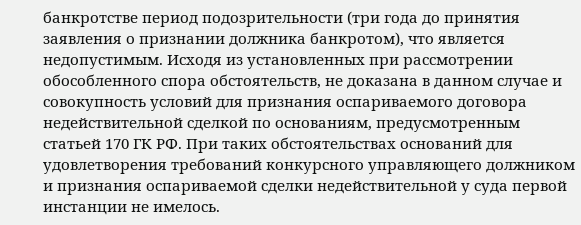банкротстве период подозрительности (три года до принятия заявления о признании должника банкротом), что является недопустимым. Исходя из установленных при рассмотрении обособленного спора обстоятельств, не доказана в данном случае и совокупность условий для признания оспариваемого договора недействительной сделкой по основаниям, предусмотренным статьей 170 ГК РФ. При таких обстоятельствах оснований для удовлетворения требований конкурсного управляющего должником и признания оспариваемой сделки недействительной у суда первой инстанции не имелось.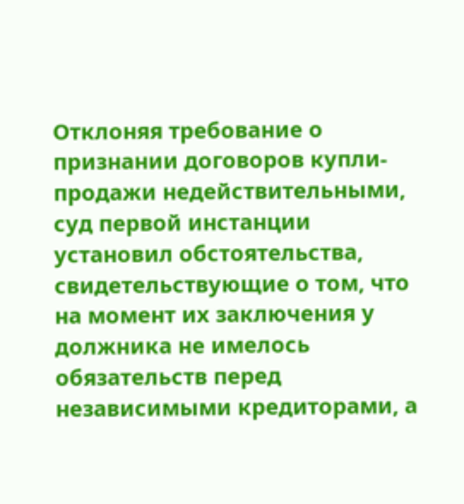Отклоняя требование о признании договоров купли-продажи недействительными, суд первой инстанции установил обстоятельства, свидетельствующие о том, что на момент их заключения у должника не имелось обязательств перед независимыми кредиторами, а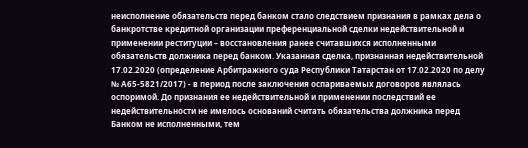неисполнение обязательств перед банком стало следствием признания в рамках дела о банкротстве кредитной организации преференциальной сделки недействительной и применении реституции – восстановления ранее считавшихся исполненными обязательств должника перед банком. Указанная сделка, признанная недействительной 17.02.2020 (определение Арбитражного суда Республики Татарстан от 17.02.2020 по делу № А65-5821/2017) - в период после заключения оспариваемых договоров являлась оспоримой. До признания ее недействительной и применении последствий ее недействительности не имелось оснований считать обязательства должника перед Банком не исполненными, тем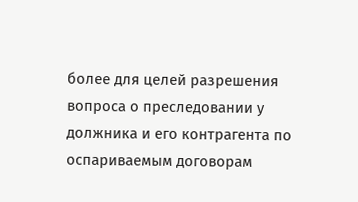более для целей разрешения вопроса о преследовании у должника и его контрагента по оспариваемым договорам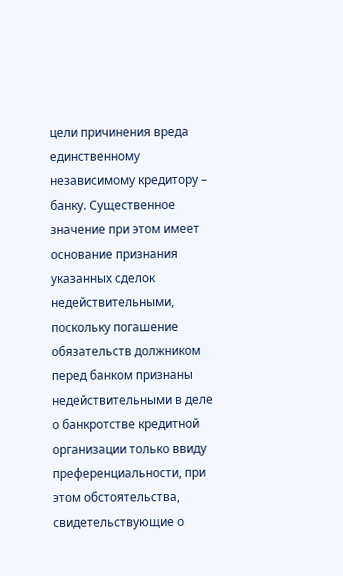цели причинения вреда единственному независимому кредитору – банку. Существенное значение при этом имеет основание признания указанных сделок недействительными, поскольку погашение обязательств должником перед банком признаны недействительными в деле о банкротстве кредитной организации только ввиду преференциальности, при этом обстоятельства, свидетельствующие о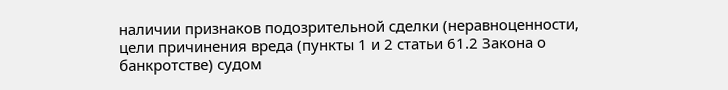наличии признаков подозрительной сделки (неравноценности, цели причинения вреда (пункты 1 и 2 статьи 61.2 Закона о банкротстве) судом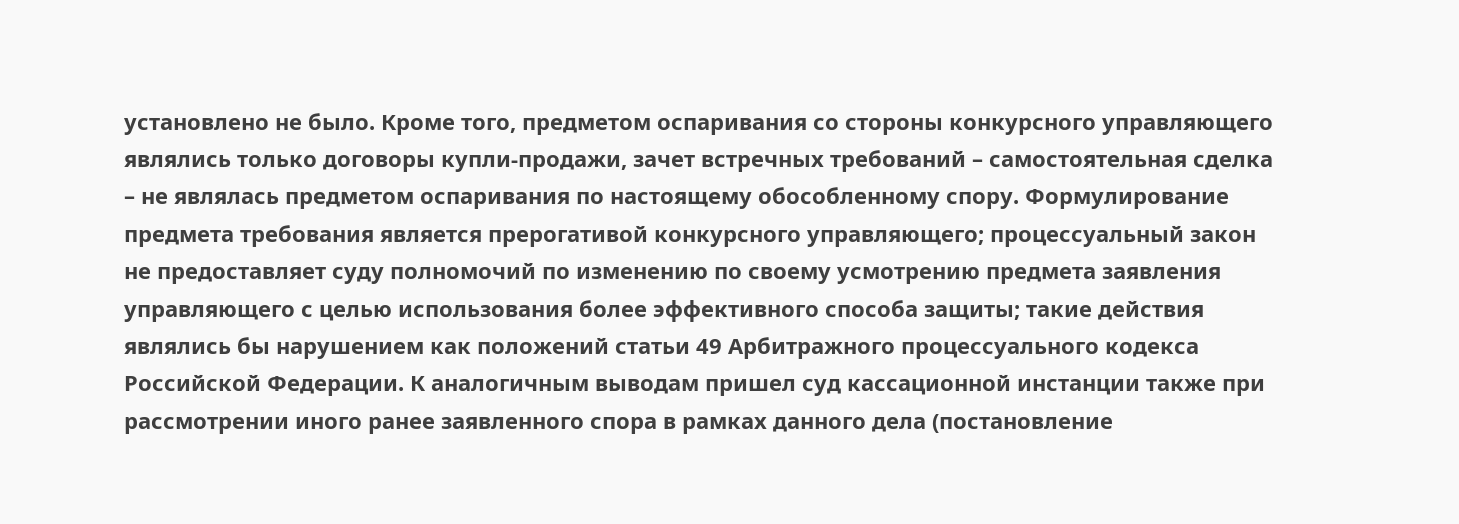установлено не было. Кроме того, предметом оспаривания со стороны конкурсного управляющего являлись только договоры купли-продажи, зачет встречных требований – самостоятельная сделка – не являлась предметом оспаривания по настоящему обособленному спору. Формулирование предмета требования является прерогативой конкурсного управляющего; процессуальный закон не предоставляет суду полномочий по изменению по своему усмотрению предмета заявления управляющего с целью использования более эффективного способа защиты; такие действия являлись бы нарушением как положений статьи 49 Арбитражного процессуального кодекса Российской Федерации. К аналогичным выводам пришел суд кассационной инстанции также при рассмотрении иного ранее заявленного спора в рамках данного дела (постановление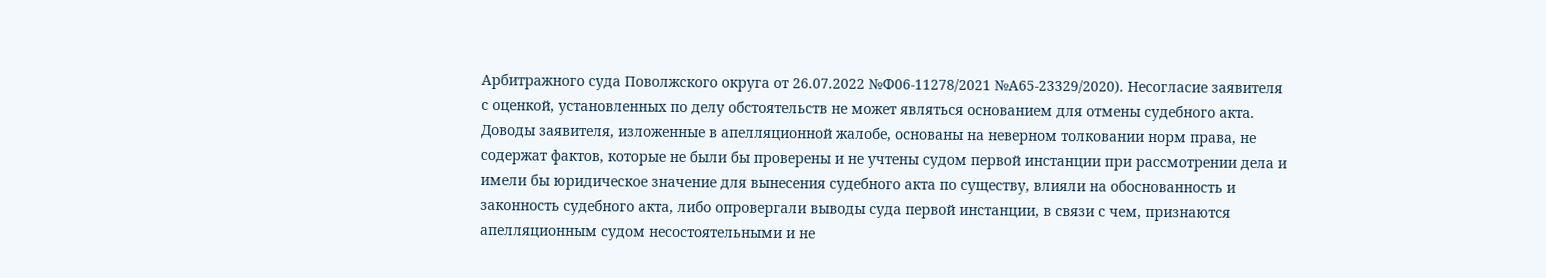Арбитражного суда Поволжского округа от 26.07.2022 №Ф06-11278/2021 №А65-23329/2020). Несогласие заявителя с оценкой, установленных по делу обстоятельств не может являться основанием для отмены судебного акта. Доводы заявителя, изложенные в апелляционной жалобе, основаны на неверном толковании норм права, не содержат фактов, которые не были бы проверены и не учтены судом первой инстанции при рассмотрении дела и имели бы юридическое значение для вынесения судебного акта по существу, влияли на обоснованность и законность судебного акта, либо опровергали выводы суда первой инстанции, в связи с чем, признаются апелляционным судом несостоятельными и не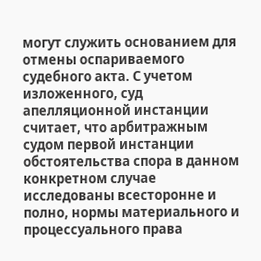могут служить основанием для отмены оспариваемого судебного акта. С учетом изложенного, суд апелляционной инстанции считает, что арбитражным судом первой инстанции обстоятельства спора в данном конкретном случае исследованы всесторонне и полно, нормы материального и процессуального права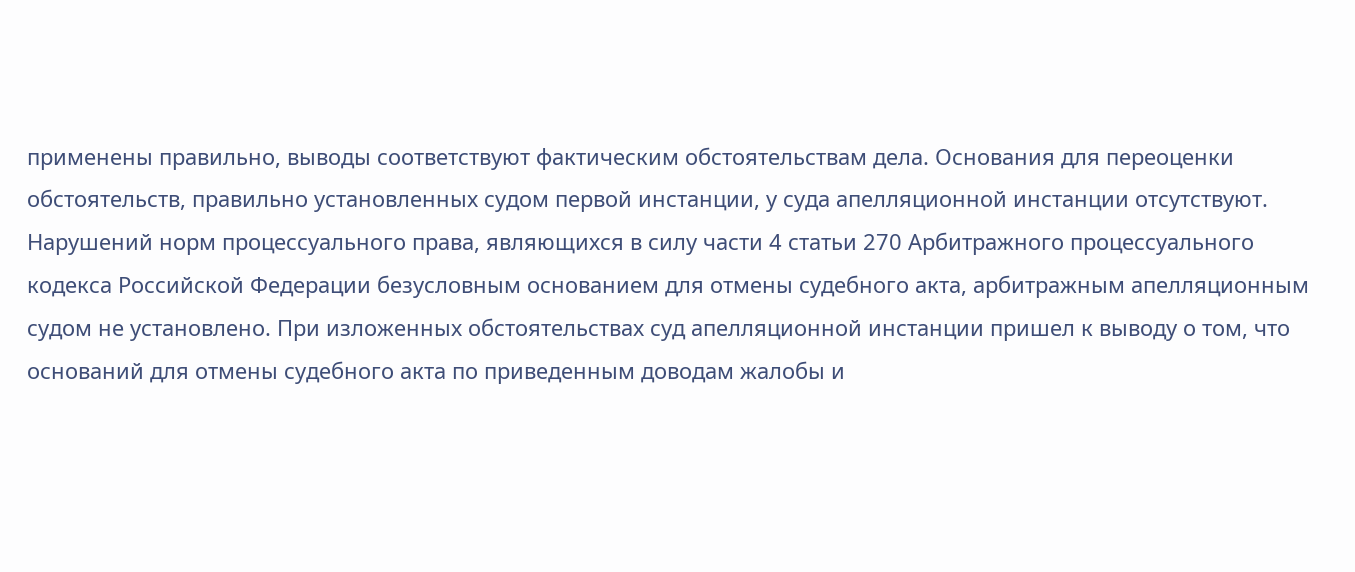применены правильно, выводы соответствуют фактическим обстоятельствам дела. Основания для переоценки обстоятельств, правильно установленных судом первой инстанции, у суда апелляционной инстанции отсутствуют. Нарушений норм процессуального права, являющихся в силу части 4 статьи 270 Арбитражного процессуального кодекса Российской Федерации безусловным основанием для отмены судебного акта, арбитражным апелляционным судом не установлено. При изложенных обстоятельствах суд апелляционной инстанции пришел к выводу о том, что оснований для отмены судебного акта по приведенным доводам жалобы и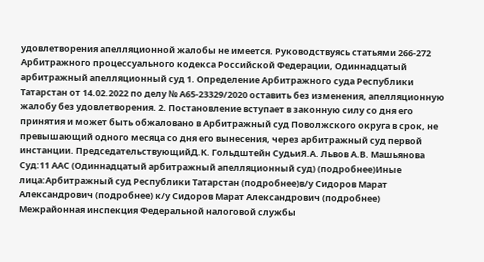удовлетворения апелляционной жалобы не имеется. Руководствуясь статьями 266-272 Арбитражного процессуального кодекса Российской Федерации, Одиннадцатый арбитражный апелляционный суд 1. Определение Арбитражного суда Республики Татарстан от 14.02.2022 по делу № А65-23329/2020 оставить без изменения, апелляционную жалобу без удовлетворения. 2. Постановление вступает в законную силу со дня его принятия и может быть обжаловано в Арбитражный суд Поволжского округа в срок, не превышающий одного месяца со дня его вынесения, через арбитражный суд первой инстанции. ПредседательствующийД.К. Гольдштейн СудьиЯ.А. Львов А.В. Машьянова Суд:11 ААС (Одиннадцатый арбитражный апелляционный суд) (подробнее)Иные лица:Арбитражный суд Республики Татарстан (подробнее)в/у Сидоров Марат Александрович (подробнее) к/у Сидоров Марат Александрович (подробнее) Межрайонная инспекция Федеральной налоговой службы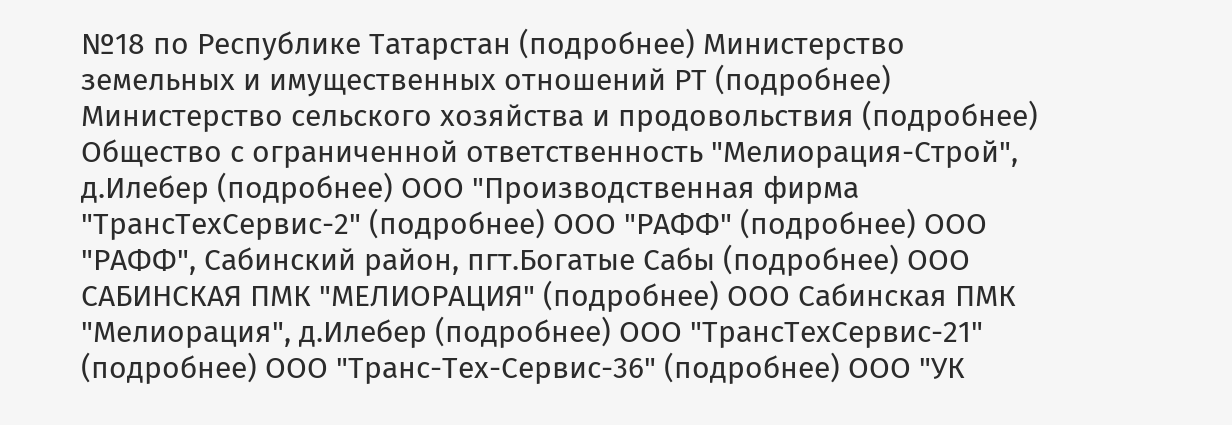№18 по Республике Татарстан (подробнее) Министерство земельных и имущественных отношений РТ (подробнее) Министерство сельского хозяйства и продовольствия (подробнее) Общество с ограниченной ответственность "Мелиорация-Строй", д.Илебер (подробнее) ООО "Производственная фирма "ТрансТехСервис-2" (подробнее) ООО "РАФФ" (подробнее) ООО "РАФФ", Сабинский район, пгт.Богатые Сабы (подробнее) ООО САБИНСКАЯ ПМК "МЕЛИОРАЦИЯ" (подробнее) ООО Сабинская ПМК "Мелиорация", д.Илебер (подробнее) ООО "ТрансТехСервис-21" (подробнее) ООО "Транс-Тех-Сервис-36" (подробнее) ООО "УК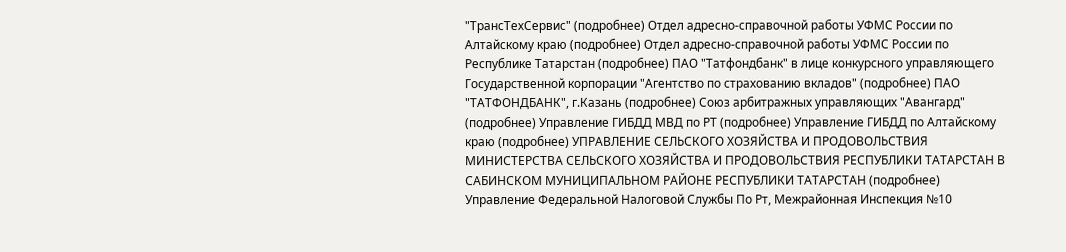"ТрансТехСервис" (подробнее) Отдел адресно-справочной работы УФМС России по Алтайскому краю (подробнее) Отдел адресно-справочной работы УФМС России по Республике Татарстан (подробнее) ПАО "Татфондбанк" в лице конкурсного управляющего Государственной корпорации "Агентство по страхованию вкладов" (подробнее) ПАО "ТАТФОНДБАНК", г.Казань (подробнее) Союз арбитражных управляющих "Авангард" (подробнее) Управление ГИБДД МВД по РТ (подробнее) Управление ГИБДД по Алтайскому краю (подробнее) УПРАВЛЕНИЕ СЕЛЬСКОГО ХОЗЯЙСТВА И ПРОДОВОЛЬСТВИЯ МИНИСТЕРСТВА СЕЛЬСКОГО ХОЗЯЙСТВА И ПРОДОВОЛЬСТВИЯ РЕСПУБЛИКИ ТАТАРСТАН В САБИНСКОМ МУНИЦИПАЛЬНОМ РАЙОНЕ РЕСПУБЛИКИ ТАТАРСТАН (подробнее) Управление Федеральной Налоговой Службы По Рт, Межрайонная Инспекция №10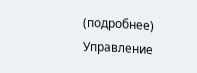(подробнее) Управление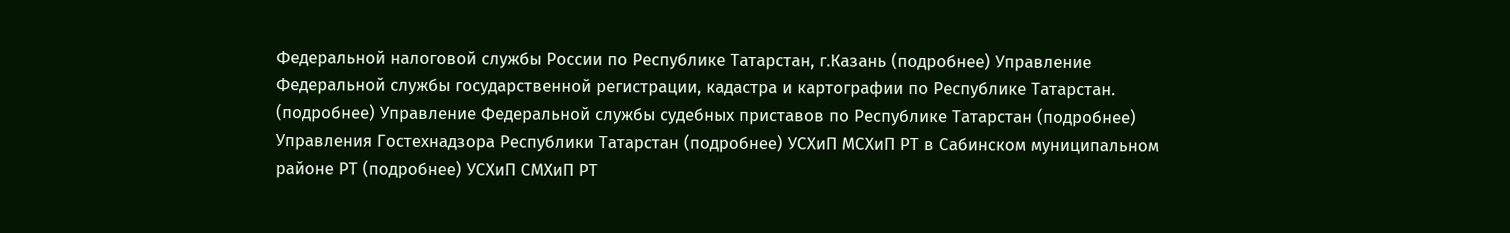Федеральной налоговой службы России по Республике Татарстан, г.Казань (подробнее) Управление Федеральной службы государственной регистрации, кадастра и картографии по Республике Татарстан. (подробнее) Управление Федеральной службы судебных приставов по Республике Татарстан (подробнее) Управления Гостехнадзора Республики Татарстан (подробнее) УСХиП МСХиП РТ в Сабинском муниципальном районе РТ (подробнее) УСХиП СМХиП РТ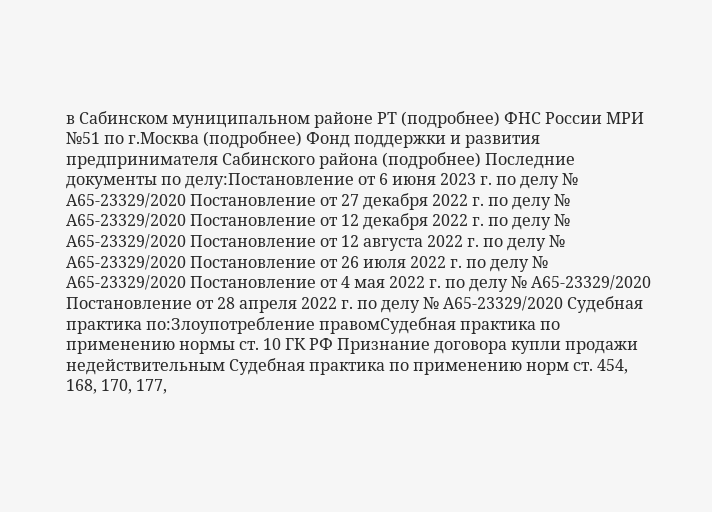в Сабинском муниципальном районе РТ (подробнее) ФНС России МРИ №51 по г.Москва (подробнее) Фонд поддержки и развития предпринимателя Сабинского района (подробнее) Последние документы по делу:Постановление от 6 июня 2023 г. по делу № А65-23329/2020 Постановление от 27 декабря 2022 г. по делу № А65-23329/2020 Постановление от 12 декабря 2022 г. по делу № А65-23329/2020 Постановление от 12 августа 2022 г. по делу № А65-23329/2020 Постановление от 26 июля 2022 г. по делу № А65-23329/2020 Постановление от 4 мая 2022 г. по делу № А65-23329/2020 Постановление от 28 апреля 2022 г. по делу № А65-23329/2020 Судебная практика по:Злоупотребление правомСудебная практика по применению нормы ст. 10 ГК РФ Признание договора купли продажи недействительным Судебная практика по применению норм ст. 454, 168, 170, 177,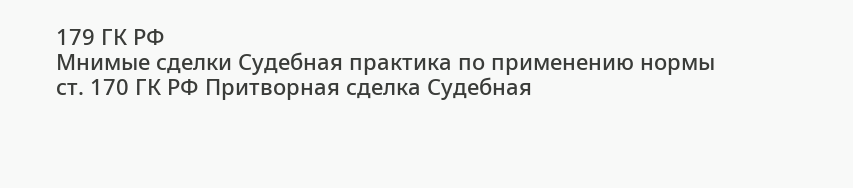179 ГК РФ
Мнимые сделки Судебная практика по применению нормы ст. 170 ГК РФ Притворная сделка Судебная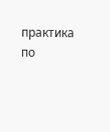практика по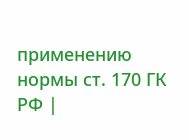применению нормы ст. 170 ГК РФ |